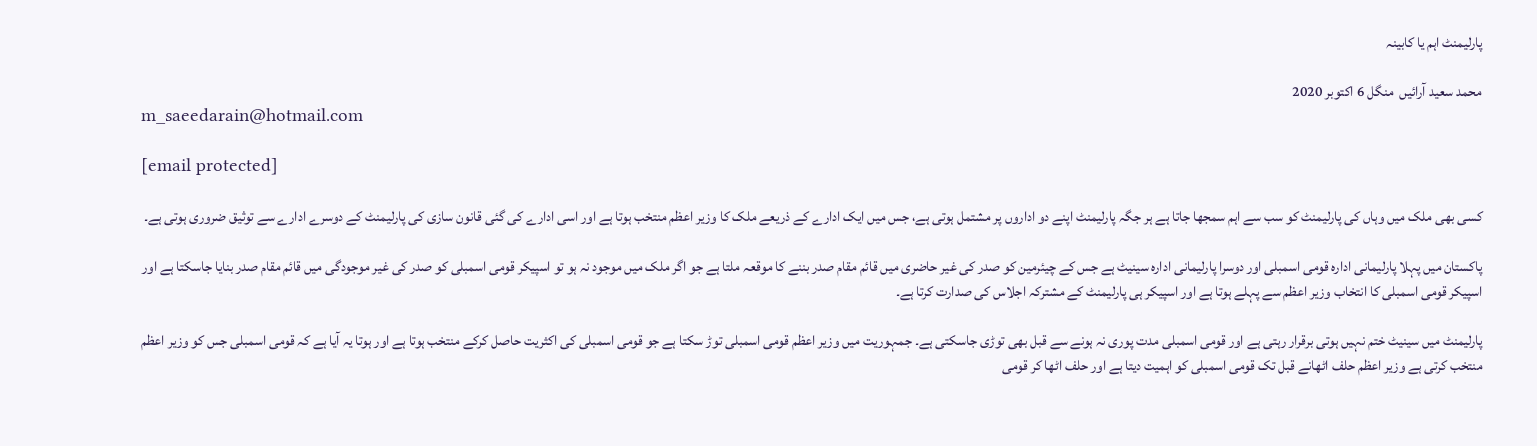پارلیمنٹ اہم یا کابینہ

محمد سعید آرائیں  منگل 6 اکتوبر 2020
m_saeedarain@hotmail.com

[email protected]

کسی بھی ملک میں وہاں کی پارلیمنٹ کو سب سے اہم سمجھا جاتا ہے ہر جگہ پارلیمنٹ اپنے دو اداروں پر مشتمل ہوتی ہے، جس میں ایک ادارے کے ذریعے ملک کا وزیر اعظم منتخب ہوتا ہے اور اسی ادارے کی گئی قانون سازی کی پارلیمنٹ کے دوسرے ادارے سے توثیق ضروری ہوتی ہے۔

پاکستان میں پہلا پارلیمانی ادارہ قومی اسمبلی اور دوسرا پارلیمانی ادارہ سینیٹ ہے جس کے چیئرمین کو صدر کی غیر حاضری میں قائم مقام صدر بننے کا موقعہ ملتا ہے جو اگر ملک میں موجود نہ ہو تو اسپیکر قومی اسمبلی کو صدر کی غیر موجودگی میں قائم مقام صدر بنایا جاسکتا ہے اور اسپیکر قومی اسمبلی کا انتخاب وزیر اعظم سے پہلے ہوتا ہے اور اسپیکر ہی پارلیمنٹ کے مشترکہ اجلاس کی صدارت کرتا ہے۔

پارلیمنٹ میں سینیٹ ختم نہیں ہوتی برقرار رہتی ہے اور قومی اسمبلی مدت پوری نہ ہونے سے قبل بھی توڑی جاسکتی ہے۔ جمہوریت میں وزیر اعظم قومی اسمبلی توڑ سکتا ہے جو قومی اسمبلی کی اکثریت حاصل کرکے منتخب ہوتا ہے اور ہوتا یہ آیا ہے کہ قومی اسمبلی جس کو وزیر اعظم منتخب کرتی ہے وزیر اعظم حلف اٹھانے قبل تک قومی اسمبلی کو اہمیت دیتا ہے اور حلف اٹھا کر قومی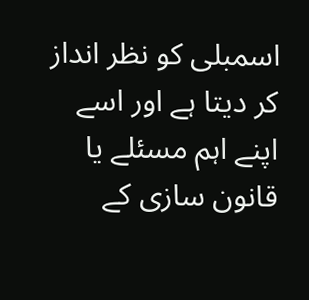اسمبلی کو نظر انداز کر دیتا ہے اور اسے اپنے اہم مسئلے یا قانون سازی کے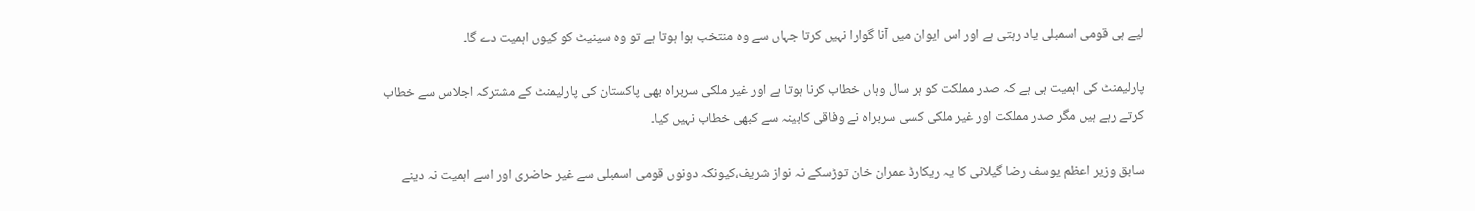لیے ہی قومی اسمبلی یاد رہتی ہے اور اس ایوان میں آنا گوارا نہیں کرتا جہاں سے وہ منتخب ہوا ہوتا ہے تو وہ سینیٹ کو کیوں اہمیت دے گا۔

پارلیمنٹ کی اہمیت ہی ہے کہ صدر مملکت کو ہر سال وہاں خطاب کرنا ہوتا ہے اور غیر ملکی سربراہ بھی پاکستان کی پارلیمنٹ کے مشترکہ اجلاس سے خطاب کرتے رہے ہیں مگر صدر مملکت اور غیر ملکی کسی سربراہ نے وفاقی کابینہ سے کبھی خطاب نہیں کیا۔

سابق وزیر اعظم یوسف رضا گیلانی کا یہ ریکارڈ عمران خان توڑسکے نہ نواز شریف،کیونکہ دونوں قومی اسمبلی سے غیر حاضری اور اسے اہمیت نہ دینے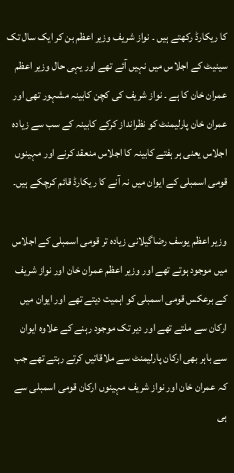کا ریکارڈ رکھتے ہیں ۔ نواز شریف وزیر اعظم بن کر ایک سال تک سینیٹ کے اجلاس میں نہیں آئے تھے اور یہی حال وزیر اعظم عمران خان کا ہے ۔ نواز شریف کی کچن کابینہ مشہور تھی اور عمران خان پارلیمنٹ کو نظرانداز کرکے کابینہ کے سب سے زیادہ اجلاس یعنی ہر ہفتے کابینہ کا اجلاس منعقد کرنے اور مہینوں قومی اسمبلی کے ایوان میں نہ آنے کا ریکارڈ قائم کرچکے ہیں۔

وزیر اعظم یوسف رضاگیلانی زیادہ تر قومی اسمبلی کے اجلاس میں موجود ہوتے تھے اور وزیر اعظم عمران خان اور نواز شریف کے برعکس قومی اسمبلی کو اہمیت دیتے تھے اور ایوان میں ارکان سے ملتے تھے اور دیر تک موجود رہنے کے علاوہ ایوان سے باہر بھی ارکان پارلیمنٹ سے ملاقاتیں کرتے رہتے تھے جب کہ عمران خان اور نواز شریف مہینوں ارکان قومی اسمبلی سے ہی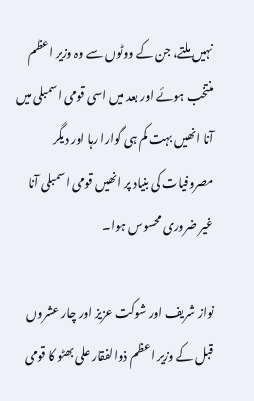نہیں ملتے، جن کے ووٹوں سے وہ وزیر اعظم منتخب ہوئے اور بعد میں اسی قومی اسمبلی میں آنا انھیں بہت کم ہی گوارا رہا اور دیگر مصروفیات کی بنیاد پر انھیں قومی اسمبلی آنا غیر ضروری محسوس ہوا۔

نواز شریف اور شوکت عزیز اور چار عشروں قبل کے وزیر اعظم ذوالفقار علی بھٹو کا قومی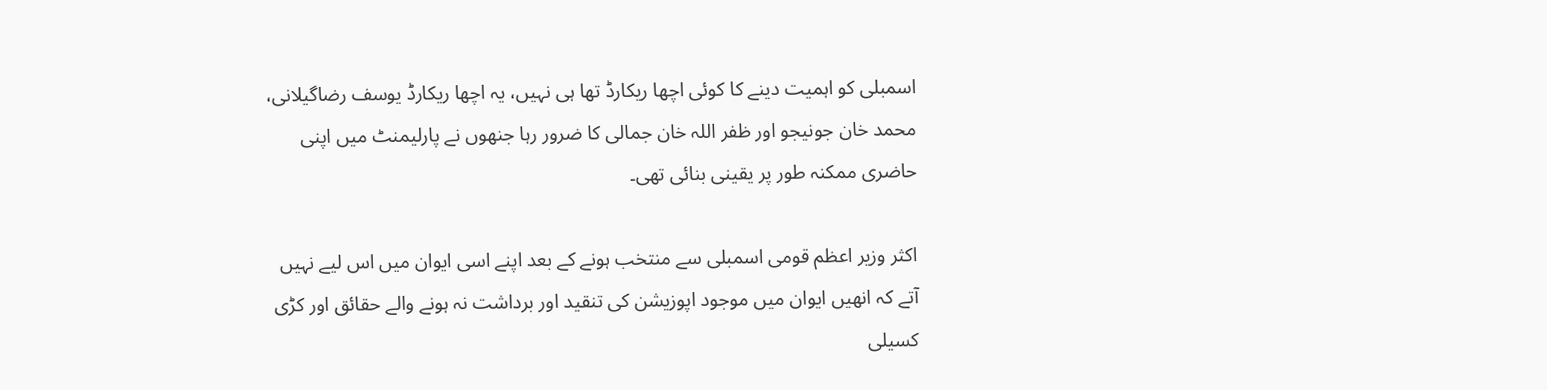اسمبلی کو اہمیت دینے کا کوئی اچھا ریکارڈ تھا ہی نہیں، یہ اچھا ریکارڈ یوسف رضاگیلانی، محمد خان جونیجو اور ظفر اللہ خان جمالی کا ضرور رہا جنھوں نے پارلیمنٹ میں اپنی حاضری ممکنہ طور پر یقینی بنائی تھی۔

اکثر وزیر اعظم قومی اسمبلی سے منتخب ہونے کے بعد اپنے اسی ایوان میں اس لیے نہیں آتے کہ انھیں ایوان میں موجود اپوزیشن کی تنقید اور برداشت نہ ہونے والے حقائق اور کڑی کسیلی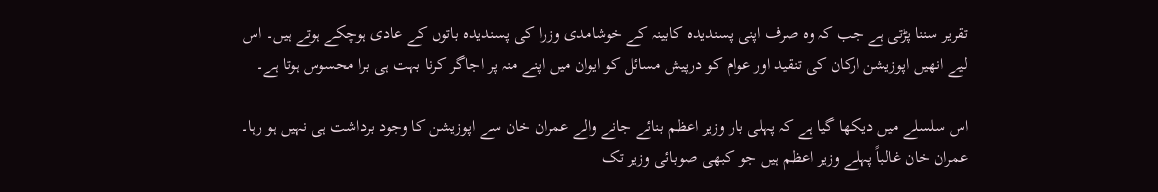تقریر سننا پڑتی ہے جب کہ وہ صرف اپنی پسندیدہ کابینہ کے خوشامدی وزرا کی پسندیدہ باتوں کے عادی ہوچکے ہوتے ہیں۔ اس لیے انھیں اپوزیشن ارکان کی تنقید اور عوام کو درپیش مسائل کو ایوان میں اپنے منہ پر اجاگر کرنا بہت ہی برا محسوس ہوتا ہے۔

اس سلسلے میں دیکھا گیا ہے کہ پہلی بار وزیر اعظم بنائے جانے والے عمران خان سے اپوزیشن کا وجود برداشت ہی نہیں ہو رہا۔ عمران خان غالباً پہلے وزیر اعظم ہیں جو کبھی صوبائی وزیر تک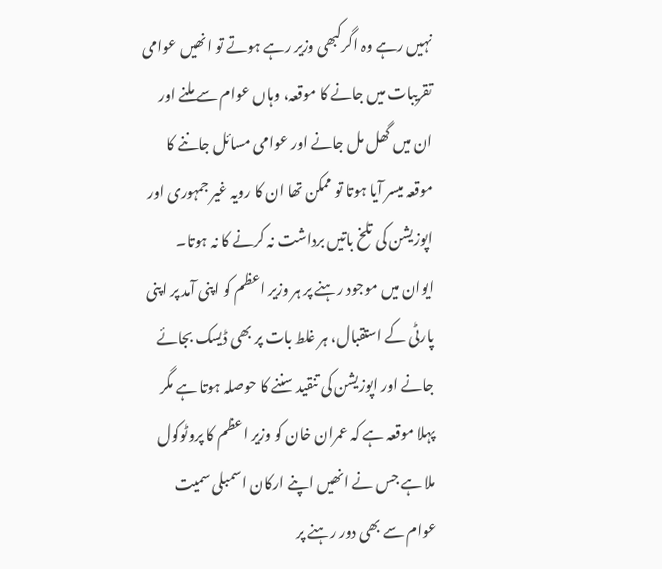نہیں رہے وہ اگرکبھی وزیر رہے ہوتے تو انھیں عوامی تقریبات میں جانے کا موقعہ، وہاں عوام سے ملنے اور ان میں گھل مل جانے اور عوامی مسائل جاننے کا موقعہ میسر آیا ہوتا تو ممکن تھا ان کا رویہ غیر جمہوری اور اپوزیشن کی تلخ باتیں برداشت نہ کرنے کا نہ ہوتا۔ ایوان میں موجود رہنے پر ہر وزیر اعظم کو اپنی آمد پر اپنی پارٹی کے استقبال، ہر غلط بات پر بھی ڈیسک بجائے جانے اور اپوزیشن کی تنقید سننے کا حوصلہ ہوتا ہے مگر پہلا موقعہ ہے کہ عمران خان کو وزیر اعظم کا پروٹوکول ملا ہے جس نے انھیں اپنے ارکان اسمبلی سمیت عوام سے بھی دور رہنے پر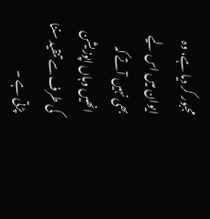مجبور کر دیا ہے، وہ ایوان میں اس لیے بھی نہیں آتے کہ انھیں وہاں اپوزیشن کی طرف سے تنقید سننا پڑتی ہے ۔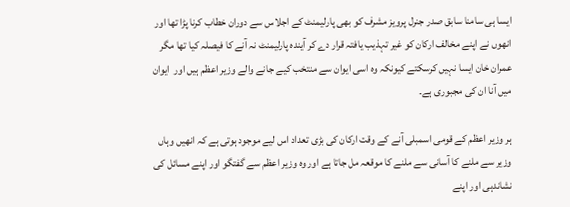ایسا ہی سامنا سابق صدر جنرل پرویز مشرف کو بھی پارلیمنٹ کے اجلاس سے دوران خطاب کرنا پڑا تھا اور انھوں نے اپنے مخالف ارکان کو غیر تہذیب یافتہ قرار دے کر آیندہ پارلیمنٹ نہ آنے کا فیصلہ کیا تھا مگر عمران خان ایسا نہیں کرسکتے کیونکہ وہ اسی ایوان سے منتخب کیے جانے والے وزیر اعظم ہیں اور  ایوان میں آنا ان کی مجبوری ہے۔

ہر وزیر اعظم کے قومی اسمبلی آنے کے وقت ارکان کی بڑی تعداد اس لیے موجود ہوتی ہے کہ انھیں وہاں وزیر سے ملنے کا آسانی سے ملنے کا موقعہ مل جاتا ہے اور وہ وزیر اعظم سے گفتگو اور اپنے مسائل کی نشاندہی اور اپنے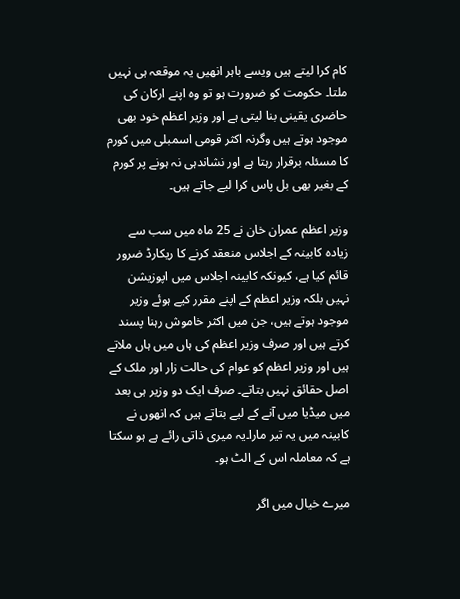کام کرا لیتے ہیں ویسے باہر انھیں یہ موقعہ ہی نہیں ملتا۔ حکومت کو ضرورت ہو تو وہ اپنے ارکان کی حاضری یقینی بنا لیتی ہے اور وزیر اعظم خود بھی موجود ہوتے ہیں وگرنہ اکثر قومی اسمبلی میں کورم کا مسئلہ برقرار رہتا ہے اور نشاندہی نہ ہونے پر کورم کے بغیر بھی بل پاس کرا لیے جاتے ہیں۔

وزیر اعظم عمران خان نے 25 ماہ میں سب سے زیادہ کابینہ کے اجلاس منعقد کرنے کا ریکارڈ ضرور قائم کیا ہے، کیونکہ کابینہ اجلاس میں اپوزیشن نہیں بلکہ وزیر اعظم کے اپنے مقرر کیے ہوئے وزیر موجود ہوتے ہیں، جن میں اکثر خاموش رہنا پسند کرتے ہیں اور صرف وزیر اعظم کی ہاں میں ہاں ملاتے ہیں اور وزیر اعظم کو عوام کی حالت زار اور ملک کے اصل حقائق نہیں بتاتے۔ صرف ایک دو وزیر ہی بعد میں میڈیا میں آنے کے لیے بتاتے ہیں کہ انھوں نے کابینہ میں یہ تیر مارا۔یہ میری ذاتی رائے ہے ہو سکتا ہے کہ معاملہ اس کے الٹ ہو۔

میرے خیال میں اگر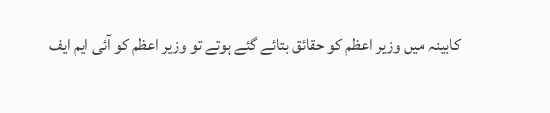کابینہ میں وزیر اعظم کو حقائق بتائے گئے ہوتے تو وزیر اعظم کو آئی ایم ایف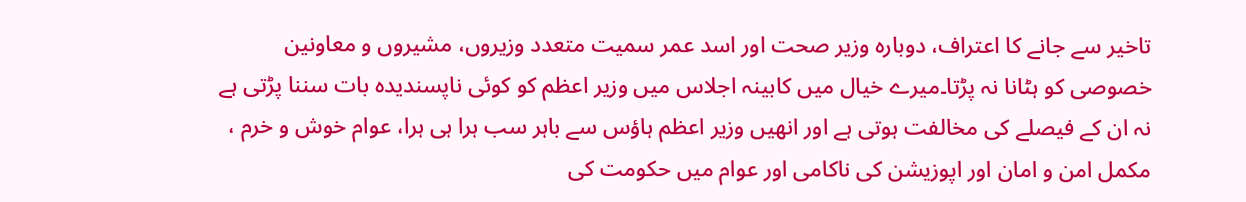تاخیر سے جانے کا اعتراف، دوبارہ وزیر صحت اور اسد عمر سمیت متعدد وزیروں، مشیروں و معاونین خصوصی کو ہٹانا نہ پڑتا۔میرے خیال میں کابینہ اجلاس میں وزیر اعظم کو کوئی ناپسندیدہ بات سننا پڑتی ہے نہ ان کے فیصلے کی مخالفت ہوتی ہے اور انھیں وزیر اعظم ہاؤس سے باہر سب ہرا ہی ہرا، عوام خوش و خرم ، مکمل امن و امان اور اپوزیشن کی ناکامی اور عوام میں حکومت کی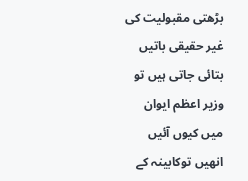بڑھتی مقبولیت کی غیر حقیقی باتیں بتائی جاتی ہیں تو وزیر اعظم ایوان میں کیوں آئیں انھیں توکابینہ کے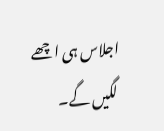اجلاس ہی اچھے لگیں گے۔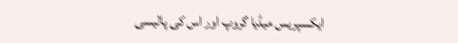ایکسپریس میڈیا گروپ اور اس کی پالیسی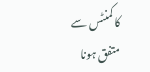کا کمنٹس سے متفق ہونا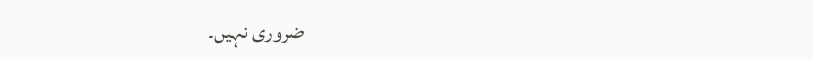ضروری نہیں۔